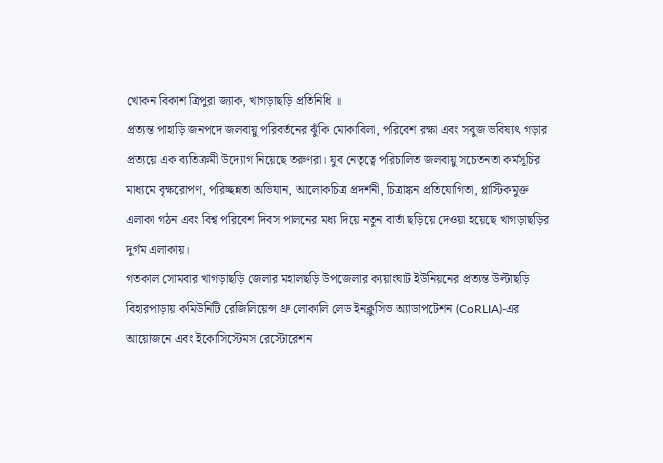খোকন বিকাশ ত্রিপুরা জ্যাক, খাগড়াছড়ি প্রতিনিধি ॥
প্রত্যন্ত পাহাড়ি জনপদে জলবায়ু পরিবর্তনের ঝুঁকি মোকাবিলা, পরিবেশ রক্ষা এবং সবুজ ভবিষ্যৎ গড়ার প্রত্যয়ে এক ব্যতিক্রমী উদ্যোগ নিয়েছে তরুণরা। যুব নেতৃত্বে পরিচালিত জলবায়ু সচেতনতা কর্মসূচির মাধ্যমে বৃক্ষরোপণ, পরিচ্ছন্নতা অভিযান, আলোকচিত্র প্রদর্শনী, চিত্রাঙ্কন প্রতিযোগিতা, প্লাস্টিকমুক্ত এলাকা গঠন এবং বিশ্ব পরিবেশ দিবস পালনের মধ্য দিয়ে নতুন বার্তা ছড়িয়ে দেওয়া হয়েছে খাগড়াছড়ির দুর্গম এলাকায়।
গতকাল সোমবার খাগড়াছড়ি জেলার মহালছড়ি উপজেলার ক্যয়াংঘাট ইউনিয়নের প্রত্যন্ত উল্টাছড়ি বিহারপাড়ায় কমিউনিটি রেজিলিয়েন্স থ্রু লোকালি লেড ইনক্লুসিভ অ্যাডাপটেশন (CoRLIA)-এর আয়োজনে এবং ইকোসিস্টেমস রেস্টোরেশন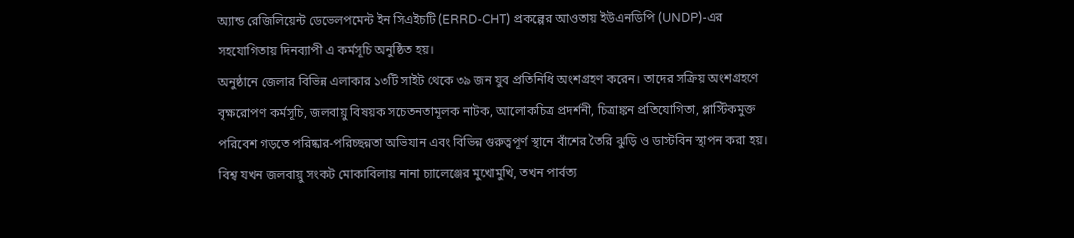অ্যান্ড রেজিলিয়েন্ট ডেভেলপমেন্ট ইন সিএইচটি (ERRD-CHT) প্রকল্পের আওতায় ইউএনডিপি (UNDP)-এর সহযোগিতায় দিনব্যাপী এ কর্মসূচি অনুষ্ঠিত হয়।
অনুষ্ঠানে জেলার বিভিন্ন এলাকার ১৩টি সাইট থেকে ৩৯ জন যুব প্রতিনিধি অংশগ্রহণ করেন। তাদের সক্রিয় অংশগ্রহণে বৃক্ষরোপণ কর্মসূচি, জলবায়ু বিষয়ক সচেতনতামূলক নাটক, আলোকচিত্র প্রদর্শনী, চিত্রাঙ্কন প্রতিযোগিতা, প্লাস্টিকমুক্ত পরিবেশ গড়তে পরিষ্কার-পরিচ্ছন্নতা অভিযান এবং বিভিন্ন গুরুত্বপূর্ণ স্থানে বাঁশের তৈরি ঝুড়ি ও ডাস্টবিন স্থাপন করা হয়।
বিশ্ব যখন জলবায়ু সংকট মোকাবিলায় নানা চ্যালেঞ্জের মুখোমুখি, তখন পার্বত্য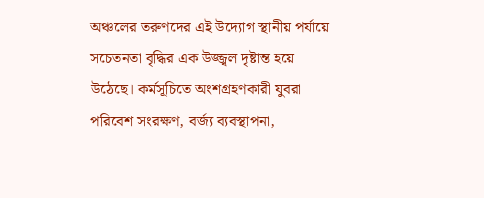অঞ্চলের তরুণদের এই উদ্যোগ স্থানীয় পর্যায়ে সচেতনতা বৃদ্ধির এক উজ্জ্বল দৃষ্টান্ত হয়ে উঠেছে। কর্মসূচিতে অংশগ্রহণকারী যুবরা পরিবেশ সংরক্ষণ, বর্জ্য ব্যবস্থাপনা,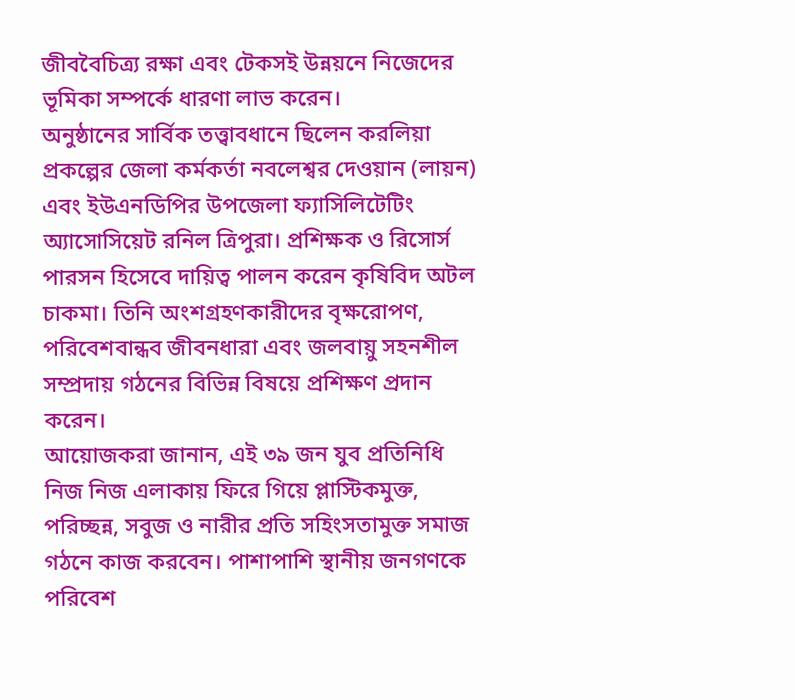জীববৈচিত্র্য রক্ষা এবং টেকসই উন্নয়নে নিজেদের ভূমিকা সম্পর্কে ধারণা লাভ করেন।
অনুষ্ঠানের সার্বিক তত্ত্বাবধানে ছিলেন করলিয়া প্রকল্পের জেলা কর্মকর্তা নবলেশ্বর দেওয়ান (লায়ন) এবং ইউএনডিপির উপজেলা ফ্যাসিলিটেটিং অ্যাসোসিয়েট রনিল ত্রিপুরা। প্রশিক্ষক ও রিসোর্স পারসন হিসেবে দায়িত্ব পালন করেন কৃষিবিদ অটল চাকমা। তিনি অংশগ্রহণকারীদের বৃক্ষরোপণ, পরিবেশবান্ধব জীবনধারা এবং জলবায়ু সহনশীল সম্প্রদায় গঠনের বিভিন্ন বিষয়ে প্রশিক্ষণ প্রদান করেন।
আয়োজকরা জানান, এই ৩৯ জন যুব প্রতিনিধি নিজ নিজ এলাকায় ফিরে গিয়ে প্লাস্টিকমুক্ত, পরিচ্ছন্ন, সবুজ ও নারীর প্রতি সহিংসতামুক্ত সমাজ গঠনে কাজ করবেন। পাশাপাশি স্থানীয় জনগণকে পরিবেশ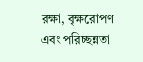রক্ষা, বৃক্ষরোপণ এবং পরিচ্ছন্নতা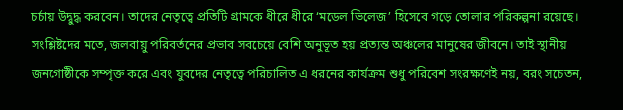চর্চায় উদ্বুদ্ধ করবেন। তাদের নেতৃত্বে প্রতিটি গ্রামকে ধীরে ধীরে ‘মডেল ভিলেজ’ হিসেবে গড়ে তোলার পরিকল্পনা রয়েছে।
সংশ্লিষ্টদের মতে, জলবায়ু পরিবর্তনের প্রভাব সবচেয়ে বেশি অনুভূত হয় প্রত্যন্ত অঞ্চলের মানুষের জীবনে। তাই স্থানীয় জনগোষ্ঠীকে সম্পৃক্ত করে এবং যুবদের নেতৃত্বে পরিচালিত এ ধরনের কার্যক্রম শুধু পরিবেশ সংরক্ষণেই নয়, বরং সচেতন,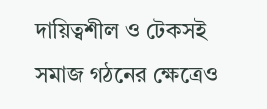দায়িত্বশীল ও টেকসই সমাজ গঠনের ক্ষেত্রেও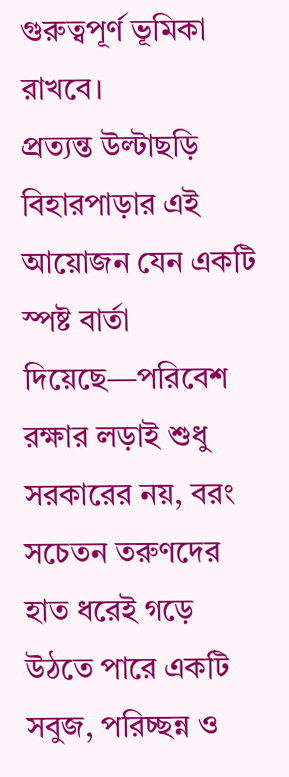গুরুত্বপূর্ণ ভূমিকা রাখবে।
প্রত্যন্ত উল্টাছড়ি বিহারপাড়ার এই আয়োজন যেন একটি স্পষ্ট বার্তা দিয়েছে—পরিবেশ রক্ষার লড়াই শুধু সরকারের নয়, বরং সচেতন তরুণদের হাত ধরেই গড়ে উঠতে পারে একটি সবুজ, পরিচ্ছন্ন ও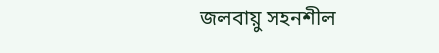জলবায়ু সহনশীল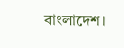বাংলাদেশ।